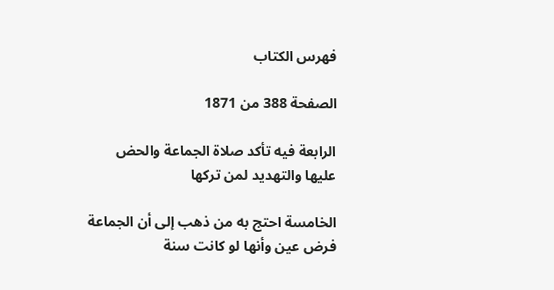فهرس الكتاب

الصفحة 388 من 1871

الرابعة فيه تأكد صلاة الجماعة والحض عليها والتهديد لمن تركها

الخامسة احتج به من ذهب إلى أن الجماعة فرض عين وأنها لو كانت سنة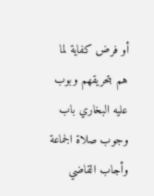أو فرض كفاية لما هم بتحريقهم وبوب عليه البخاري باب وجوب صلاة الجماعة وأجاب القاضي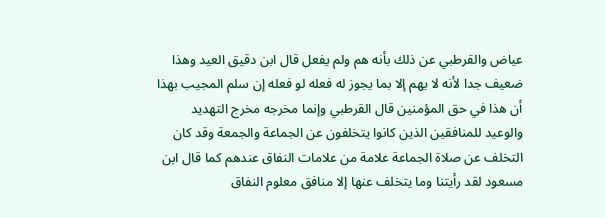عياض والقرطبي عن ذلك بأنه هم ولم يفعل قال ابن دقيق العيد وهذا ضعيف جدا لأنه لا يهم إلا بما يجوز له فعله لو فعله إن سلم المجيب بهذا أن هذا في حق المؤمنين قال القرطبي وإنما مخرجه مخرج التهديد والوعيد للمنافقين الذين كانوا يتخلفون عن الجماعة والجمعة وقد كان التخلف عن صلاة الجماعة علامة من علامات النفاق عندهم كما قال ابن مسعود لقد رأيتنا وما يتخلف عنها إلا منافق معلوم النفاق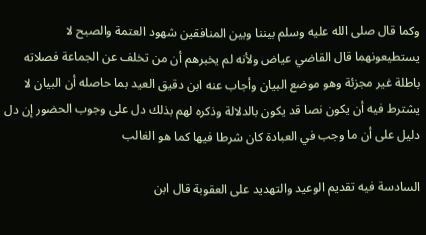وكما قال صلى الله عليه وسلم بيننا وبين المنافقين شهود العتمة والصبح لا يستطيعونهما قال القاضي عياض ولأنه لم يخبرهم أن من تخلف عن الجماعة فصلاته باطلة غير مجزئة وهو موضع البيان وأجاب عنه ابن دقيق العيد بما حاصله أن البيان لا يشترط فيه أن يكون نصا قد يكون بالدلالة وذكره لهم بذلك دل على وجوب الحضور إن دل دليل على أن ما وجب في العبادة كان شرطا فيها كما هو الغالب

السادسة فيه تقديم الوعيد والتهديد على العقوبة قال ابن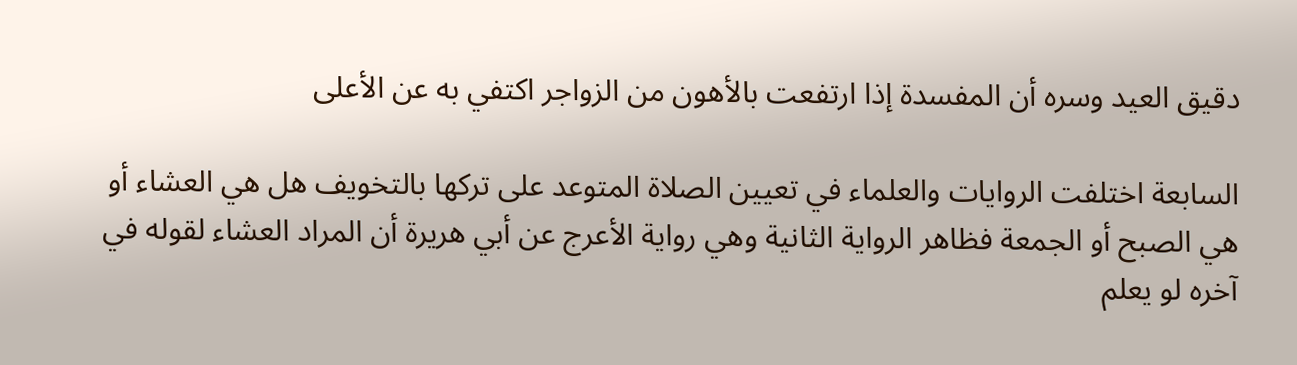دقيق العيد وسره أن المفسدة إذا ارتفعت بالأهون من الزواجر اكتفي به عن الأعلى

السابعة اختلفت الروايات والعلماء في تعيين الصلاة المتوعد على تركها بالتخويف هل هي العشاء أو هي الصبح أو الجمعة فظاهر الرواية الثانية وهي رواية الأعرج عن أبي هريرة أن المراد العشاء لقوله في آخره لو يعلم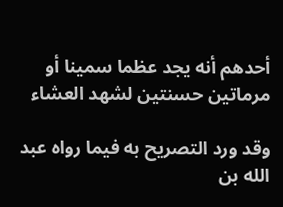أحدهم أنه يجد عظما سمينا أو مرماتين حسنتين لشهد العشاء

وقد ورد التصريح به فيما رواه عبد الله بن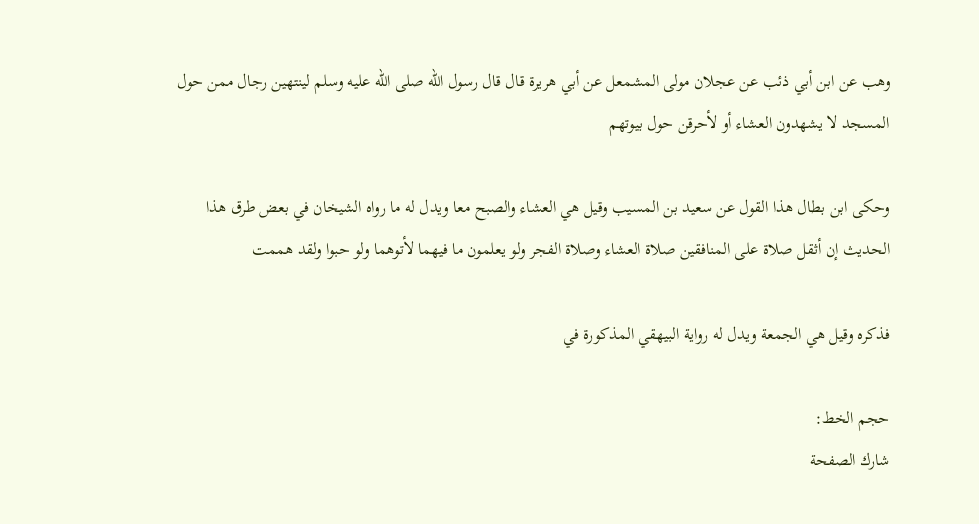وهب عن ابن أبي ذئب عن عجلان مولى المشمعل عن أبي هريرة قال قال رسول الله صلى الله عليه وسلم لينتهين رجال ممن حول المسجد لا يشهدون العشاء أو لأحرقن حول بيوتهم

وحكى ابن بطال هذا القول عن سعيد بن المسيب وقيل هي العشاء والصبح معا ويدل له ما رواه الشيخان في بعض طرق هذا الحديث إن أثقل صلاة على المنافقين صلاة العشاء وصلاة الفجر ولو يعلمون ما فيهما لأتوهما ولو حبوا ولقد هممت

فذكره وقيل هي الجمعة ويدل له رواية البيهقي المذكورة في

حجم الخط:
شارك الصفحة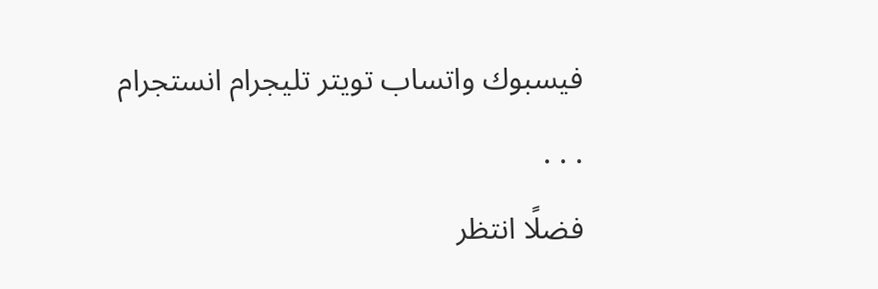فيسبوك واتساب تويتر تليجرام انستجرام
. . .
فضلًا انتظر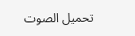تحميل الصوت